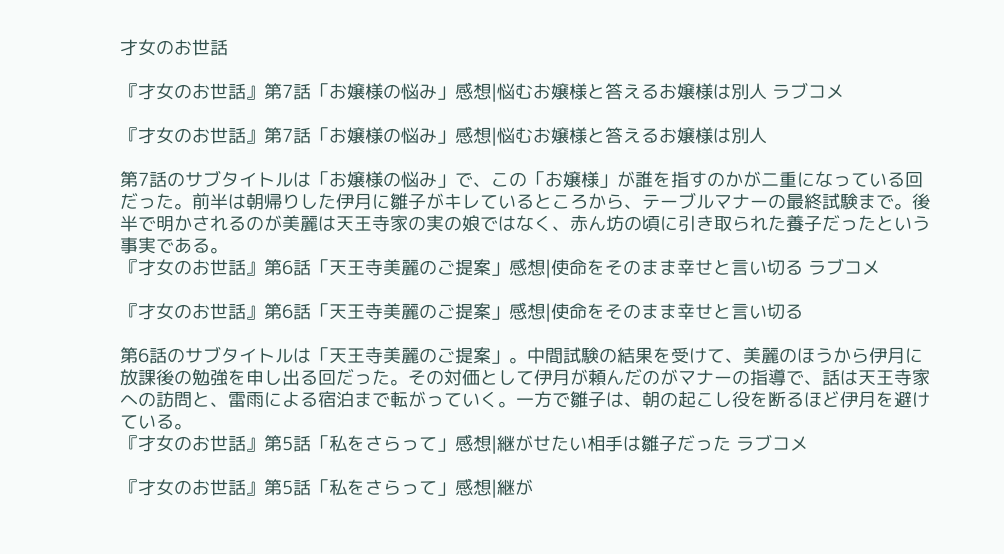才女のお世話

『才女のお世話』第7話「お嬢様の悩み」感想|悩むお嬢様と答えるお嬢様は別人 ラブコメ

『才女のお世話』第7話「お嬢様の悩み」感想|悩むお嬢様と答えるお嬢様は別人

第7話のサブタイトルは「お嬢様の悩み」で、この「お嬢様」が誰を指すのかが二重になっている回だった。前半は朝帰りした伊月に雛子がキレているところから、テーブルマナーの最終試験まで。後半で明かされるのが美麗は天王寺家の実の娘ではなく、赤ん坊の頃に引き取られた養子だったという事実である。
『才女のお世話』第6話「天王寺美麗のご提案」感想|使命をそのまま幸せと言い切る ラブコメ

『才女のお世話』第6話「天王寺美麗のご提案」感想|使命をそのまま幸せと言い切る

第6話のサブタイトルは「天王寺美麗のご提案」。中間試験の結果を受けて、美麗のほうから伊月に放課後の勉強を申し出る回だった。その対価として伊月が頼んだのがマナーの指導で、話は天王寺家への訪問と、雷雨による宿泊まで転がっていく。一方で雛子は、朝の起こし役を断るほど伊月を避けている。
『才女のお世話』第5話「私をさらって」感想|継がせたい相手は雛子だった ラブコメ

『才女のお世話』第5話「私をさらって」感想|継が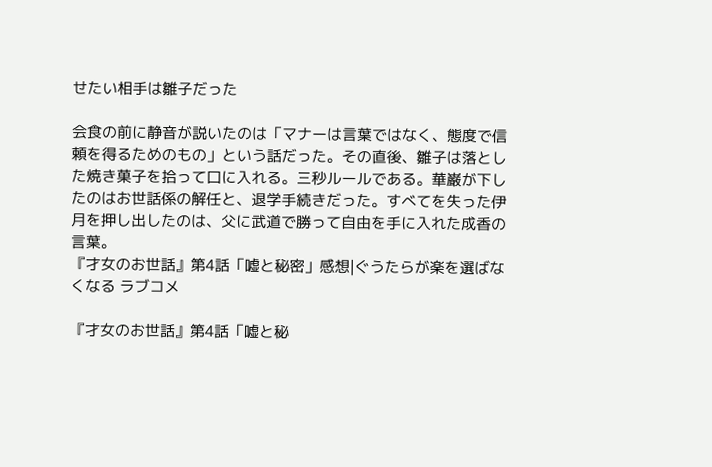せたい相手は雛子だった

会食の前に静音が説いたのは「マナーは言葉ではなく、態度で信頼を得るためのもの」という話だった。その直後、雛子は落とした焼き菓子を拾って口に入れる。三秒ルールである。華巌が下したのはお世話係の解任と、退学手続きだった。すべてを失った伊月を押し出したのは、父に武道で勝って自由を手に入れた成香の言葉。
『才女のお世話』第4話「嘘と秘密」感想|ぐうたらが楽を選ばなくなる ラブコメ

『才女のお世話』第4話「嘘と秘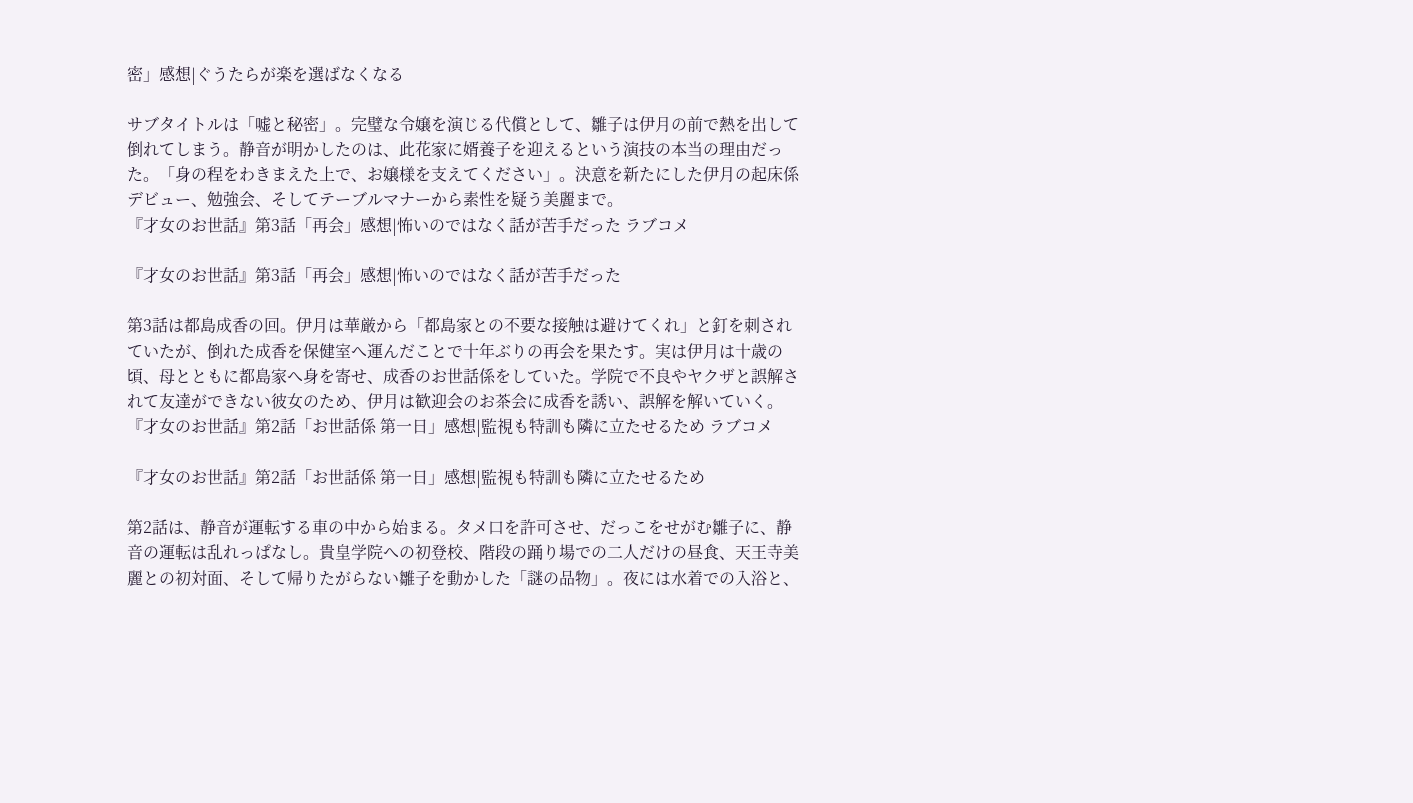密」感想|ぐうたらが楽を選ばなくなる

サブタイトルは「嘘と秘密」。完璧な令嬢を演じる代償として、雛子は伊月の前で熱を出して倒れてしまう。静音が明かしたのは、此花家に婿養子を迎えるという演技の本当の理由だった。「身の程をわきまえた上で、お嬢様を支えてください」。決意を新たにした伊月の起床係デビュー、勉強会、そしてテーブルマナーから素性を疑う美麗まで。
『才女のお世話』第3話「再会」感想|怖いのではなく話が苦手だった ラブコメ

『才女のお世話』第3話「再会」感想|怖いのではなく話が苦手だった

第3話は都島成香の回。伊月は華厳から「都島家との不要な接触は避けてくれ」と釘を刺されていたが、倒れた成香を保健室へ運んだことで十年ぶりの再会を果たす。実は伊月は十歳の頃、母とともに都島家へ身を寄せ、成香のお世話係をしていた。学院で不良やヤクザと誤解されて友達ができない彼女のため、伊月は歓迎会のお茶会に成香を誘い、誤解を解いていく。
『才女のお世話』第2話「お世話係 第一日」感想|監視も特訓も隣に立たせるため ラブコメ

『才女のお世話』第2話「お世話係 第一日」感想|監視も特訓も隣に立たせるため

第2話は、静音が運転する車の中から始まる。タメ口を許可させ、だっこをせがむ雛子に、静音の運転は乱れっぱなし。貴皇学院への初登校、階段の踊り場での二人だけの昼食、天王寺美麗との初対面、そして帰りたがらない雛子を動かした「謎の品物」。夜には水着での入浴と、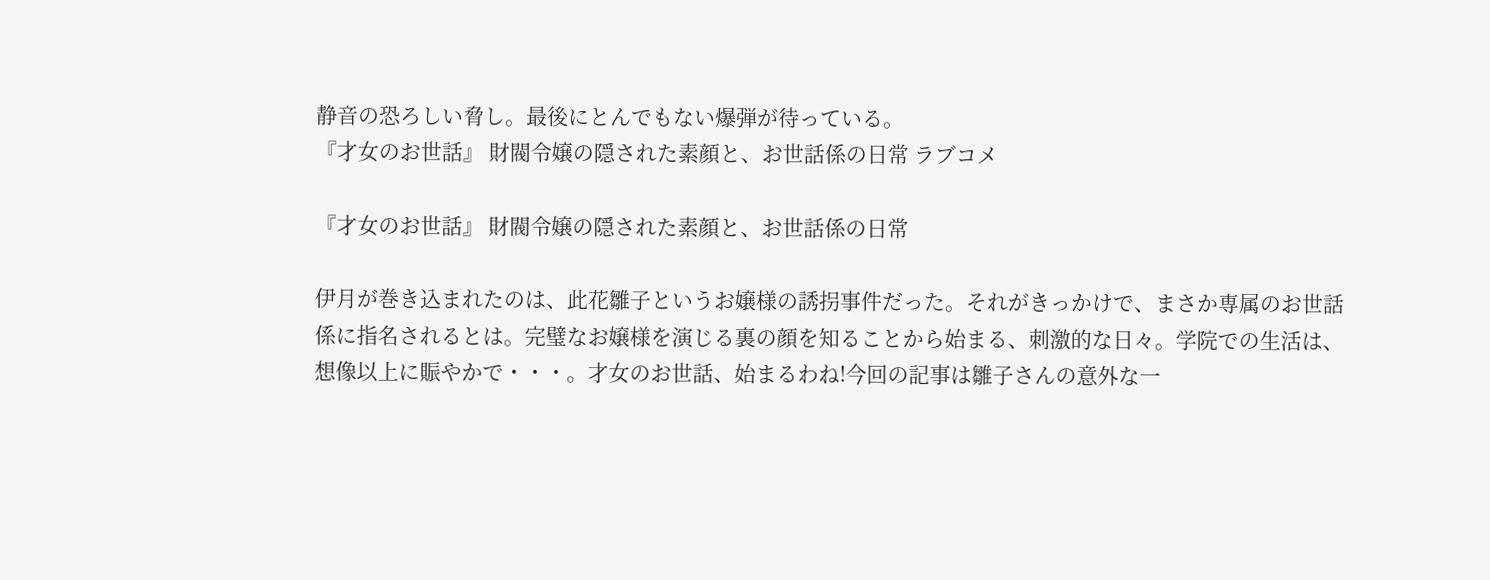静音の恐ろしい脅し。最後にとんでもない爆弾が待っている。
『才女のお世話』 財閥令嬢の隠された素顔と、お世話係の日常 ラブコメ

『才女のお世話』 財閥令嬢の隠された素顔と、お世話係の日常

伊月が巻き込まれたのは、此花雛子というお嬢様の誘拐事件だった。それがきっかけで、まさか専属のお世話係に指名されるとは。完璧なお嬢様を演じる裏の顔を知ることから始まる、刺激的な日々。学院での生活は、想像以上に賑やかで・・・。才女のお世話、始まるわね!今回の記事は雛子さんの意外な一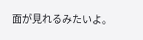面が見れるみたいよ。